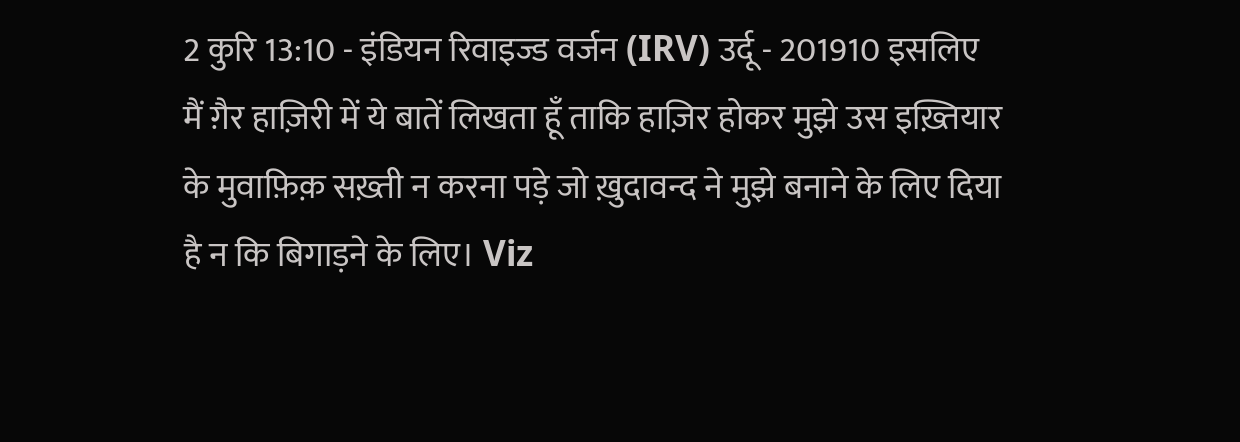2 कुरि 13:10 - इंडियन रिवाइज्ड वर्जन (IRV) उर्दू - 201910 इसलिए मैं ग़ैर हाज़िरी में ये बातें लिखता हूँ ताकि हाज़िर होकर मुझे उस इख़्तियार के मुवाफ़िक़ सख़्ती न करना पड़े जो ख़ुदावन्द ने मुझे बनाने के लिए दिया है न कि बिगाड़ने के लिए। Viz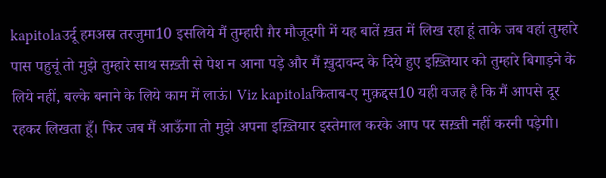kapitolaउर्दू हमअस्र तरजुमा10 इसलिये मैं तुम्हारी ग़ैर मौजूदगी में यह बातें ख़त में लिख रहा हूं ताके जब वहां तुम्हारे पास पहुचूं तो मुझे तुम्हारे साथ सख़्ती से पेश न आना पड़े और मैं ख़ुदावन्द के दिये हुए इख़्तियार को तुम्हारे बिगाड़ने के लिये नहीं, बल्के बनाने के लिये काम में लाऊं। Viz kapitolaकिताब-ए मुक़द्दस10 यही वजह है कि मैं आपसे दूर रहकर लिखता हूँ। फिर जब मैं आऊँगा तो मुझे अपना इख़्तियार इस्तेमाल करके आप पर सख़्ती नहीं करनी पड़ेगी।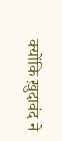क्योंकि ख़ुदावंद ने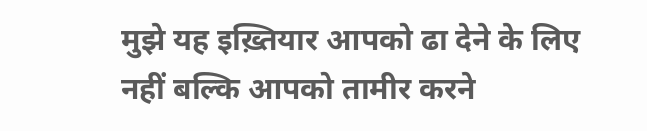मुझे यह इख़्तियार आपको ढा देने के लिए नहीं बल्कि आपको तामीर करने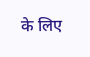के लिए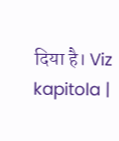दिया है। Viz kapitola |